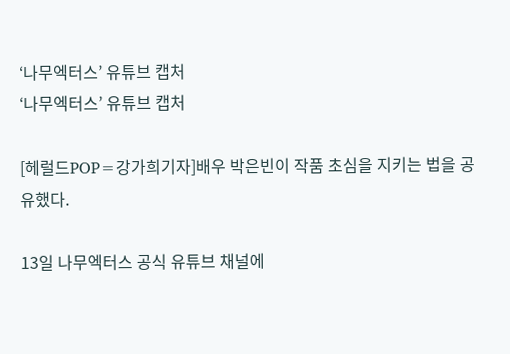‘나무엑터스’ 유튜브 캡처
‘나무엑터스’ 유튜브 캡처

[헤럴드POP=강가희기자]배우 박은빈이 작품 초심을 지키는 법을 공유했다.

13일 나무엑터스 공식 유튜브 채널에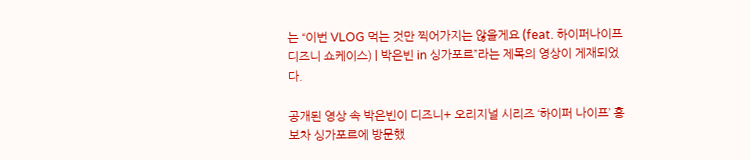는 “이번 VLOG 먹는 것만 찍어가지는 않을게요 (feat. 하이퍼나이프 디즈니 쇼케이스) | 박은빈 in 싱가포르”라는 제목의 영상이 게재되었다.

공개된 영상 속 박은빈이 디즈니+ 오리지널 시리즈 ‘하이퍼 나이프’ 홍보차 싱가포르에 방문했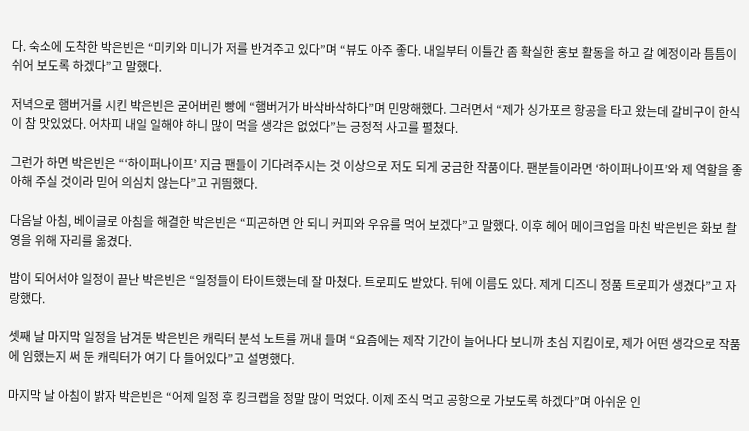다. 숙소에 도착한 박은빈은 “미키와 미니가 저를 반겨주고 있다”며 “뷰도 아주 좋다. 내일부터 이틀간 좀 확실한 홍보 활동을 하고 갈 예정이라 틈틈이 쉬어 보도록 하겠다”고 말했다.

저녁으로 햄버거를 시킨 박은빈은 굳어버린 빵에 “햄버거가 바삭바삭하다”며 민망해했다. 그러면서 “제가 싱가포르 항공을 타고 왔는데 갈비구이 한식이 참 맛있었다. 어차피 내일 일해야 하니 많이 먹을 생각은 없었다”는 긍정적 사고를 펼쳤다.

그런가 하면 박은빈은 “‘하이퍼나이프’ 지금 팬들이 기다려주시는 것 이상으로 저도 되게 궁금한 작품이다. 팬분들이라면 ‘하이퍼나이프’와 제 역할을 좋아해 주실 것이라 믿어 의심치 않는다”고 귀띔했다.

다음날 아침, 베이글로 아침을 해결한 박은빈은 “피곤하면 안 되니 커피와 우유를 먹어 보겠다”고 말했다. 이후 헤어 메이크업을 마친 박은빈은 화보 촬영을 위해 자리를 옮겼다.

밤이 되어서야 일정이 끝난 박은빈은 “일정들이 타이트했는데 잘 마쳤다. 트로피도 받았다. 뒤에 이름도 있다. 제게 디즈니 정품 트로피가 생겼다”고 자랑했다.

셋째 날 마지막 일정을 남겨둔 박은빈은 캐릭터 분석 노트를 꺼내 들며 “요즘에는 제작 기간이 늘어나다 보니까 초심 지킴이로, 제가 어떤 생각으로 작품에 임했는지 써 둔 캐릭터가 여기 다 들어있다”고 설명했다.

마지막 날 아침이 밝자 박은빈은 “어제 일정 후 킹크랩을 정말 많이 먹었다. 이제 조식 먹고 공항으로 가보도록 하겠다”며 아쉬운 인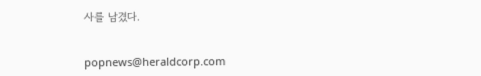사를 남겼다.


popnews@heraldcorp.com